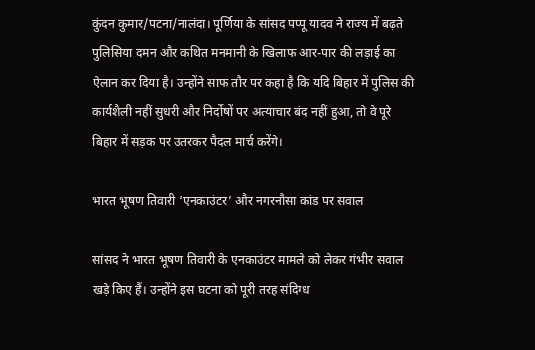कुंदन कुमार/पटना/नालंदा। पूर्णिया के सांसद पप्पू यादव ने राज्य में बढ़ते पुलिसिया दमन और कथित मनमानी के खिलाफ आर-पार की लड़ाई का ऐलान कर दिया है। उन्होंने साफ तौर पर कहा है कि यदि बिहार में पुलिस की कार्यशैली नहीं सुधरी और निर्दोषों पर अत्याचार बंद नहीं हुआ, तो वे पूरे बिहार में सड़क पर उतरकर पैदल मार्च करेंगे।

भारत भूषण तिवारी ‘एनकाउंटर’ और नगरनौसा कांड पर सवाल

सांसद ने भारत भूषण तिवारी के एनकाउंटर मामले को लेकर गंभीर सवाल खड़े किए हैं। उन्होंने इस घटना को पूरी तरह संदिग्ध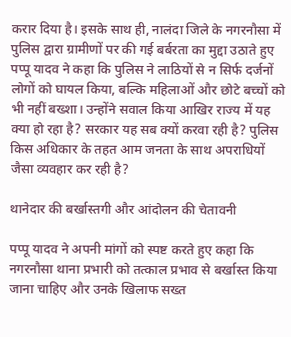करार दिया है। इसके साथ ही, नालंदा जिले के नगरनौसा में पुलिस द्वारा ग्रामीणों पर की गई बर्बरता का मुद्दा उठाते हुए पप्पू यादव ने कहा कि पुलिस ने लाठियों से न सिर्फ दर्जनों लोगों को घायल किया, बल्कि महिलाओं और छोटे बच्चों को भी नहीं बख्शा। उन्होंने सवाल किया आखिर राज्य में यह क्या हो रहा है? सरकार यह सब क्यों करवा रही है? पुलिस किस अधिकार के तहत आम जनता के साथ अपराधियों जैसा व्यवहार कर रही है?

थानेदार की बर्खास्तगी और आंदोलन की चेतावनी

पप्पू यादव ने अपनी मांगों को स्पष्ट करते हुए कहा कि नगरनौसा थाना प्रभारी को तत्काल प्रभाव से बर्खास्त किया जाना चाहिए और उनके खिलाफ सख्त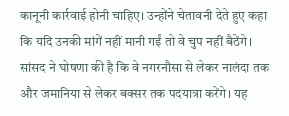कानूनी कार्रवाई होनी चाहिए। उन्होंने चेतावनी देते हुए कहा कि यदि उनकी मांगें नहीं मानी गईं तो वे चुप नहीं बैठेंगे।
सांसद ने घोषणा की है कि वे नगरनौसा से लेकर नालंदा तक और जमानिया से लेकर बक्सर तक पदयात्रा करेंगे। यह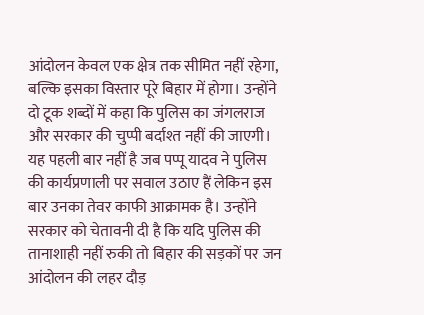आंदोलन केवल एक क्षेत्र तक सीमित नहीं रहेगा, बल्कि इसका विस्तार पूरे बिहार में होगा। उन्होंने दो टूक शब्दों में कहा कि पुलिस का जंगलराज और सरकार की चुप्पी बर्दाश्त नहीं की जाएगी।
यह पहली बार नहीं है जब पप्पू यादव ने पुलिस की कार्यप्रणाली पर सवाल उठाए हैं लेकिन इस बार उनका तेवर काफी आक्रामक है। उन्होंने सरकार को चेतावनी दी है कि यदि पुलिस की तानाशाही नहीं रुकी तो बिहार की सड़कों पर जन आंदोलन की लहर दौड़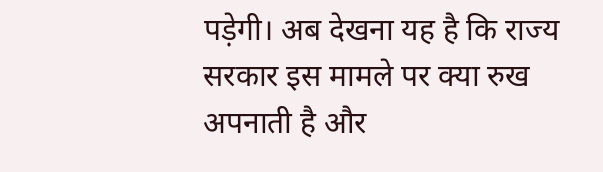पड़ेगी। अब देखना यह है कि राज्य सरकार इस मामले पर क्या रुख अपनाती है और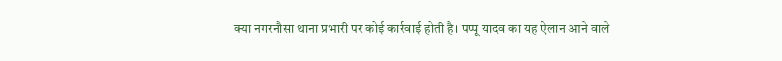क्या नगरनौसा थाना प्रभारी पर कोई कार्रवाई होती है। पप्पू यादव का यह ऐलान आने वाले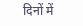दिनों में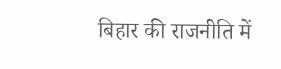बिहार की राजनीति में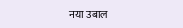नया उबाल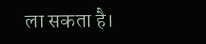ला सकता है।